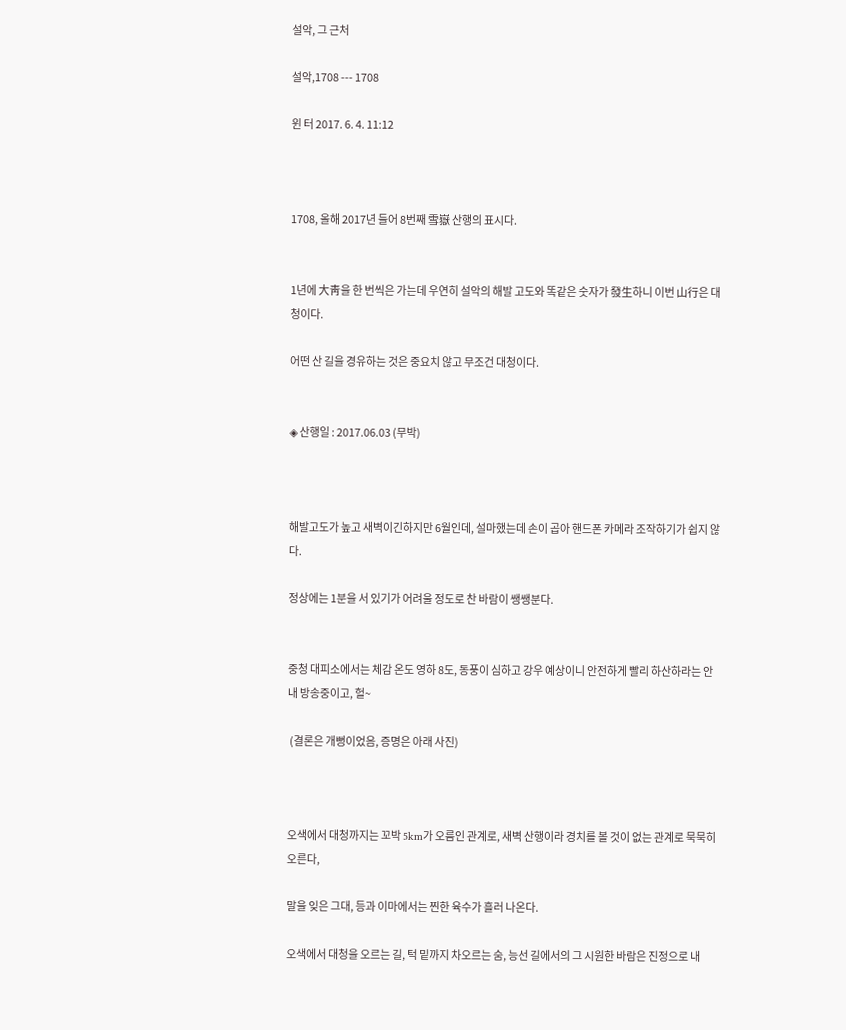설악, 그 근처

설악,1708 --- 1708

윈 터 2017. 6. 4. 11:12



1708, 올해 2017년 들어 8번째 雪嶽 산행의 표시다.


1년에 大靑을 한 번씩은 가는데 우연히 설악의 해발 고도와 똑같은 숫자가 發生하니 이번 山行은 대청이다.

어떤 산 길을 경유하는 것은 중요치 않고 무조건 대청이다.


◈ 산행일 : 2017.06.03 (무박)



해발고도가 높고 새벽이긴하지만 6월인데, 설마했는데 손이 곱아 핸드폰 카메라 조작하기가 쉽지 않다.

정상에는 1분을 서 있기가 어려울 정도로 찬 바람이 쌩쌩분다.


중청 대피소에서는 체감 온도 영하 8도, 동풍이 심하고 강우 예상이니 안전하게 빨리 하산하라는 안내 방송중이고, 헐~

 (결론은 개뻥이었음, 증명은 아래 사진)



오색에서 대청까지는 꼬박 5km가 오름인 관계로, 새벽 산행이라 경치를 볼 것이 없는 관계로 묵묵히 오른다,

말을 잊은 그대, 등과 이마에서는 찐한 육수가 흘러 나온다.

오색에서 대청을 오르는 길, 턱 밑까지 차오르는 숨, 능선 길에서의 그 시원한 바람은 진정으로 내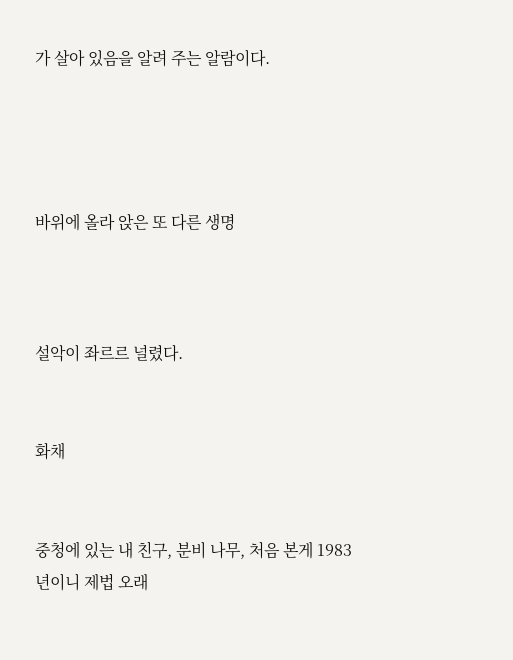가 살아 있음을 알려 주는 알람이다.




바위에 올라 앉은 또 다른 생명



설악이 좌르르 널렸다.


화채


중청에 있는 내 친구, 분비 나무, 처음 본게 1983년이니 제법 오래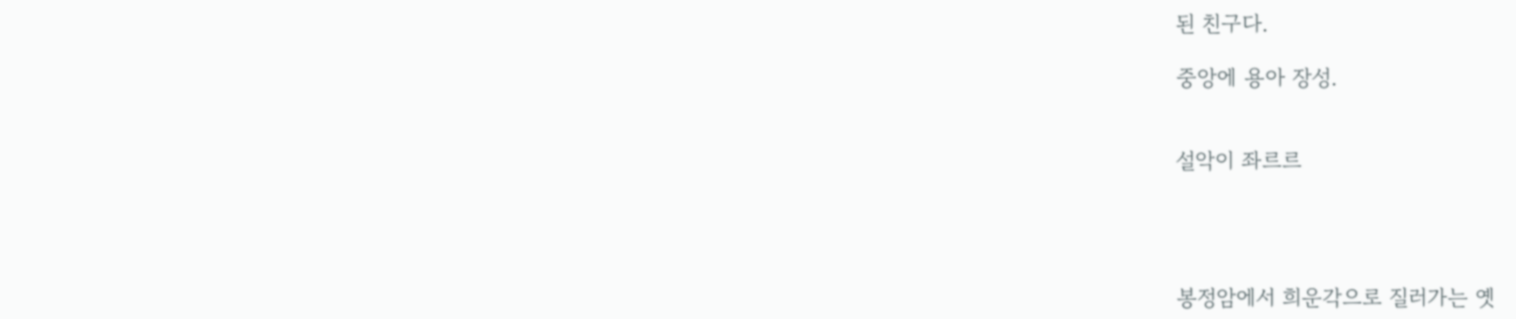된 친구다.

중앙에 용아 장성.


설악이 좌르르




봉정암에서 희운각으로 질러가는 옛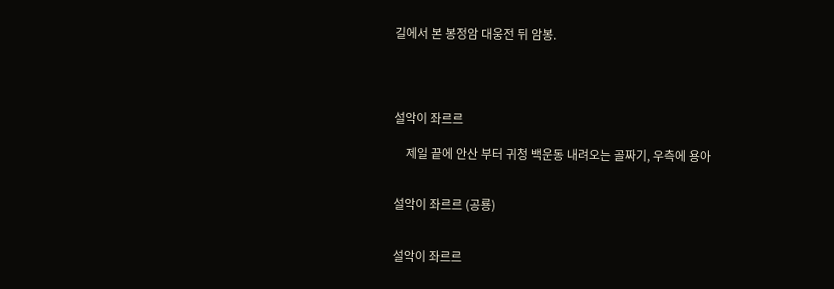길에서 본 봉정암 대웅전 뒤 암봉.




설악이 좌르르

    제일 끝에 안산 부터 귀청 백운동 내려오는 골짜기, 우측에 용아


설악이 좌르르 (공룡)


설악이 좌르르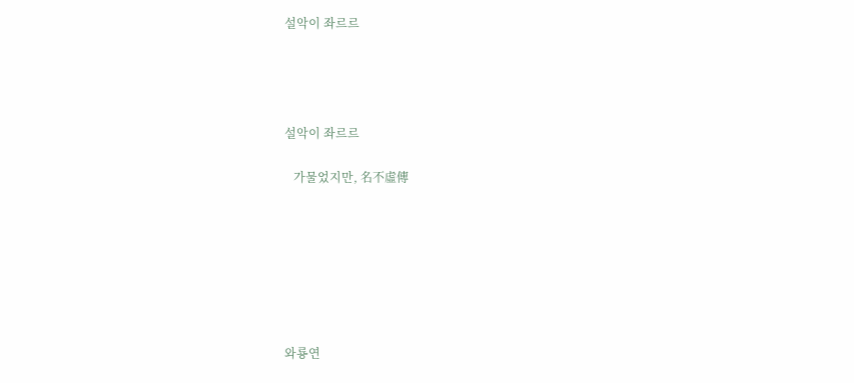설악이 좌르르




설악이 좌르르

   가물었지만, 名不虛傳







와룡연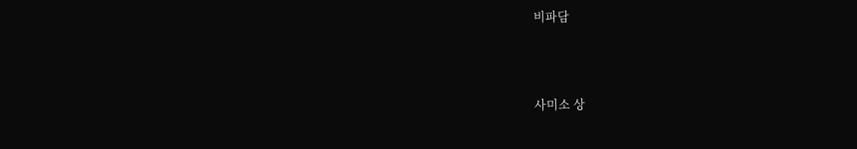비파담



사미소 상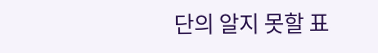단의 알지 못할 표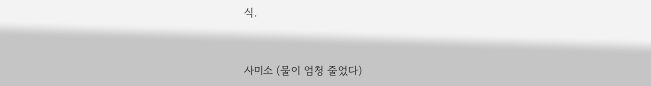식.


사미소 (물이 엄청 줄었다)